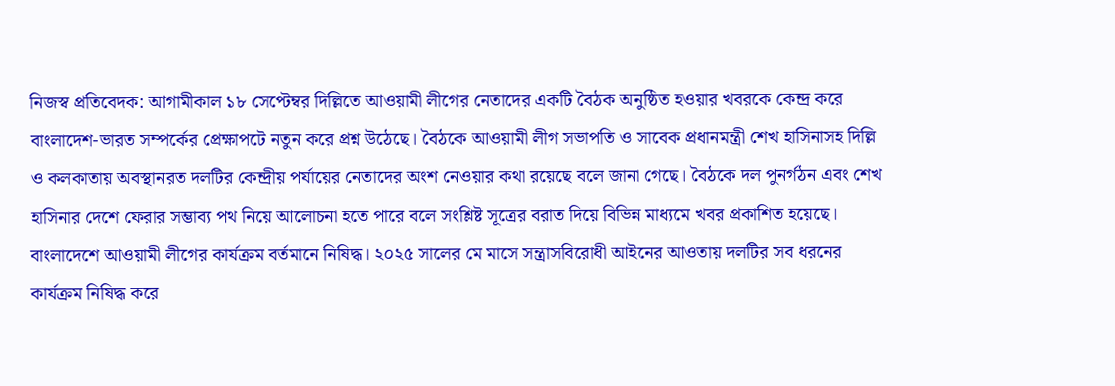নিজস্ব প্রতিবেদক: আগামীকাল ১৮ সেপ্টেম্বর দিল্লিতে আওয়ামী লীগের নেতাদের একটি বৈঠক অনুষ্ঠিত হওয়ার খবরকে কেন্দ্র করে বাংলাদেশ-ভারত সম্পর্কের প্রেক্ষাপটে নতুন করে প্রশ্ন উঠেছে। বৈঠকে আওয়ামী লীগ সভাপতি ও সাবেক প্রধানমন্ত্রী শেখ হাসিনাসহ দিল্লি ও কলকাতায় অবস্থানরত দলটির কেন্দ্রীয় পর্যায়ের নেতাদের অংশ নেওয়ার কথা রয়েছে বলে জানা গেছে। বৈঠকে দল পুনর্গঠন এবং শেখ হাসিনার দেশে ফেরার সম্ভাব্য পথ নিয়ে আলোচনা হতে পারে বলে সংশ্লিষ্ট সূত্রের বরাত দিয়ে বিভিন্ন মাধ্যমে খবর প্রকাশিত হয়েছে।
বাংলাদেশে আওয়ামী লীগের কার্যক্রম বর্তমানে নিষিদ্ধ। ২০২৫ সালের মে মাসে সন্ত্রাসবিরোধী আইনের আওতায় দলটির সব ধরনের কার্যক্রম নিষিদ্ধ করে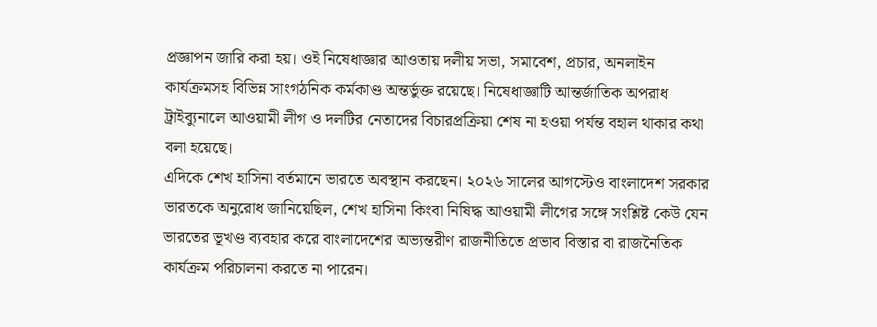প্রজ্ঞাপন জারি করা হয়। ওই নিষেধাজ্ঞার আওতায় দলীয় সভা, সমাবেশ, প্রচার, অনলাইন কার্যক্রমসহ বিভিন্ন সাংগঠনিক কর্মকাণ্ড অন্তর্ভুক্ত রয়েছে। নিষেধাজ্ঞাটি আন্তর্জাতিক অপরাধ ট্রাইব্যুনালে আওয়ামী লীগ ও দলটির নেতাদের বিচারপ্রক্রিয়া শেষ না হওয়া পর্যন্ত বহাল থাকার কথা বলা হয়েছে।
এদিকে শেখ হাসিনা বর্তমানে ভারতে অবস্থান করছেন। ২০২৬ সালের আগস্টেও বাংলাদেশ সরকার ভারতকে অনুরোধ জানিয়েছিল, শেখ হাসিনা কিংবা নিষিদ্ধ আওয়ামী লীগের সঙ্গে সংশ্লিষ্ট কেউ যেন ভারতের ভূখণ্ড ব্যবহার করে বাংলাদেশের অভ্যন্তরীণ রাজনীতিতে প্রভাব বিস্তার বা রাজনৈতিক কার্যক্রম পরিচালনা করতে না পারেন।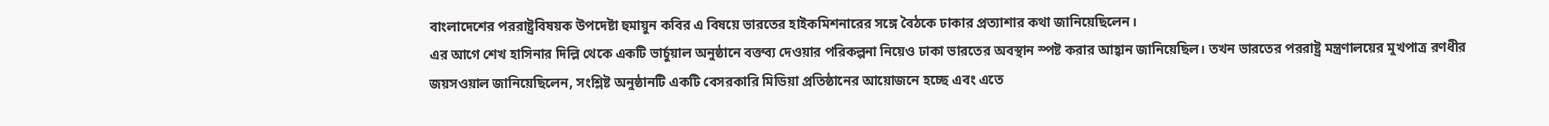বাংলাদেশের পররাষ্ট্রবিষয়ক উপদেষ্টা হুমায়ুন কবির এ বিষয়ে ভারতের হাইকমিশনারের সঙ্গে বৈঠকে ঢাকার প্রত্যাশার কথা জানিয়েছিলেন।
এর আগে শেখ হাসিনার দিল্লি থেকে একটি ভার্চুয়াল অনুষ্ঠানে বক্তব্য দেওয়ার পরিকল্পনা নিয়েও ঢাকা ভারতের অবস্থান স্পষ্ট করার আহ্বান জানিয়েছিল। তখন ভারতের পররাষ্ট্র মন্ত্রণালয়ের মুখপাত্র রণধীর জয়সওয়াল জানিয়েছিলেন, সংশ্লিষ্ট অনুষ্ঠানটি একটি বেসরকারি মিডিয়া প্রতিষ্ঠানের আয়োজনে হচ্ছে এবং এতে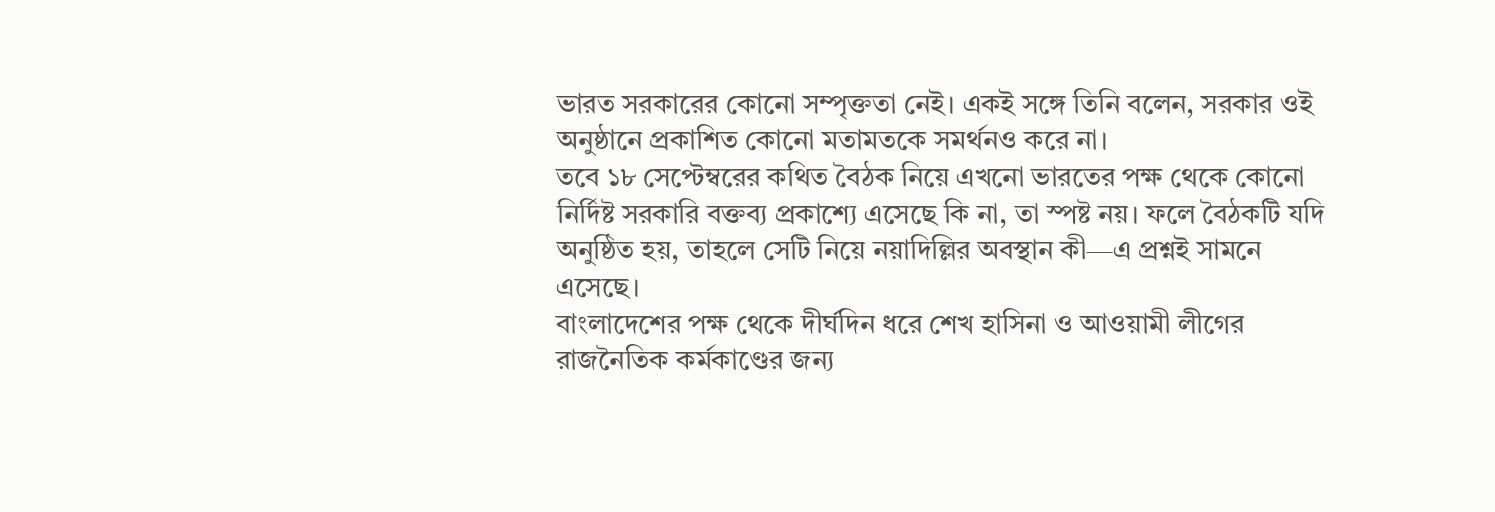ভারত সরকারের কোনো সম্পৃক্ততা নেই। একই সঙ্গে তিনি বলেন, সরকার ওই অনুষ্ঠানে প্রকাশিত কোনো মতামতকে সমর্থনও করে না।
তবে ১৮ সেপ্টেম্বরের কথিত বৈঠক নিয়ে এখনো ভারতের পক্ষ থেকে কোনো নির্দিষ্ট সরকারি বক্তব্য প্রকাশ্যে এসেছে কি না, তা স্পষ্ট নয়। ফলে বৈঠকটি যদি অনুষ্ঠিত হয়, তাহলে সেটি নিয়ে নয়াদিল্লির অবস্থান কী—এ প্রশ্নই সামনে এসেছে।
বাংলাদেশের পক্ষ থেকে দীর্ঘদিন ধরে শেখ হাসিনা ও আওয়ামী লীগের রাজনৈতিক কর্মকাণ্ডের জন্য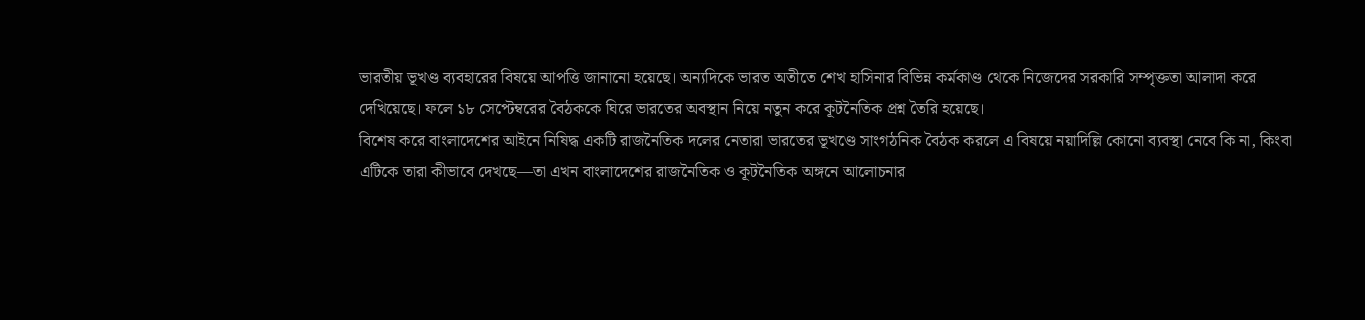ভারতীয় ভূখণ্ড ব্যবহারের বিষয়ে আপত্তি জানানো হয়েছে। অন্যদিকে ভারত অতীতে শেখ হাসিনার বিভিন্ন কর্মকাণ্ড থেকে নিজেদের সরকারি সম্পৃক্ততা আলাদা করে দেখিয়েছে। ফলে ১৮ সেপ্টেম্বরের বৈঠককে ঘিরে ভারতের অবস্থান নিয়ে নতুন করে কূটনৈতিক প্রশ্ন তৈরি হয়েছে।
বিশেষ করে বাংলাদেশের আইনে নিষিদ্ধ একটি রাজনৈতিক দলের নেতারা ভারতের ভূখণ্ডে সাংগঠনিক বৈঠক করলে এ বিষয়ে নয়াদিল্লি কোনো ব্যবস্থা নেবে কি না, কিংবা এটিকে তারা কীভাবে দেখছে—তা এখন বাংলাদেশের রাজনৈতিক ও কূটনৈতিক অঙ্গনে আলোচনার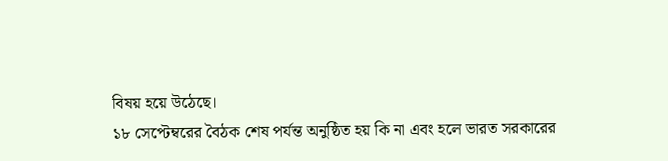বিষয় হয়ে উঠেছে।
১৮ সেপ্টেম্বরের বৈঠক শেষ পর্যন্ত অনুষ্ঠিত হয় কি না এবং হলে ভারত সরকারের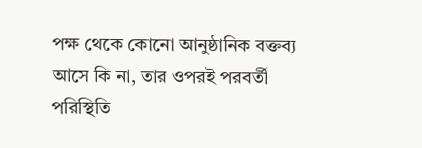পক্ষ থেকে কোনো আনুষ্ঠানিক বক্তব্য আসে কি না, তার ওপরই পরবর্তী পরিস্থিতি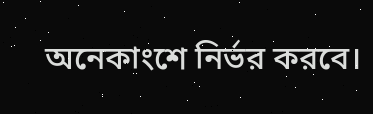অনেকাংশে নির্ভর করবে।